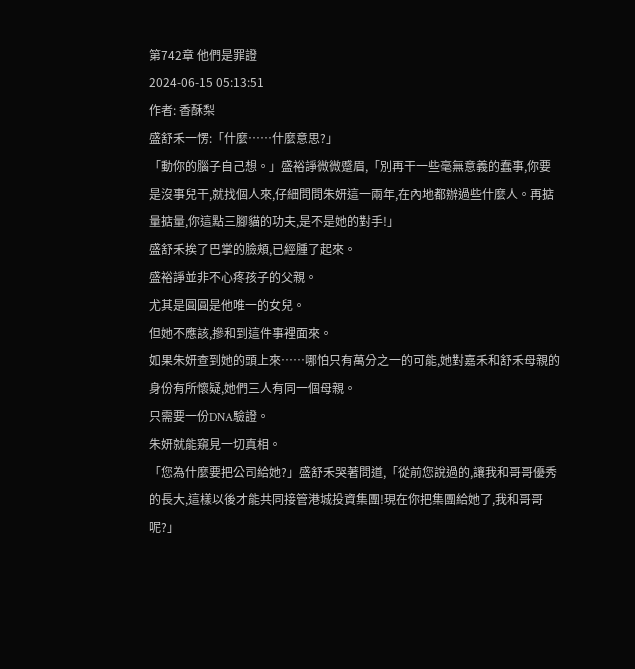第742章 他們是罪證
2024-06-15 05:13:51
作者: 香酥梨
盛舒禾一愣:「什麼……什麼意思?」
「動你的腦子自己想。」盛裕諍微微蹙眉,「別再干一些毫無意義的蠢事,你要是沒事兒干,就找個人來,仔細問問朱妍這一兩年,在內地都辦過些什麼人。再掂量掂量,你這點三腳貓的功夫,是不是她的對手!」
盛舒禾挨了巴掌的臉頰,已經腫了起來。
盛裕諍並非不心疼孩子的父親。
尤其是圓圓是他唯一的女兒。
但她不應該,摻和到這件事裡面來。
如果朱妍查到她的頭上來……哪怕只有萬分之一的可能,她對嘉禾和舒禾母親的身份有所懷疑,她們三人有同一個母親。
只需要一份DNA驗證。
朱妍就能窺見一切真相。
「您為什麼要把公司給她?」盛舒禾哭著問道,「從前您說過的,讓我和哥哥優秀的長大,這樣以後才能共同接管港城投資集團!現在你把集團給她了,我和哥哥呢?」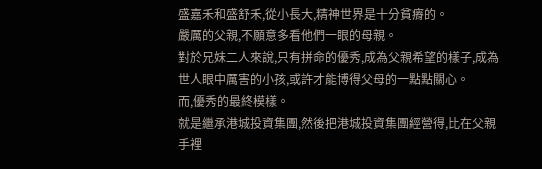盛嘉禾和盛舒禾,從小長大,精神世界是十分貧瘠的。
嚴厲的父親,不願意多看他們一眼的母親。
對於兄妹二人來說,只有拼命的優秀,成為父親希望的樣子,成為世人眼中厲害的小孩,或許才能博得父母的一點點關心。
而,優秀的最終模樣。
就是繼承港城投資集團,然後把港城投資集團經營得,比在父親手裡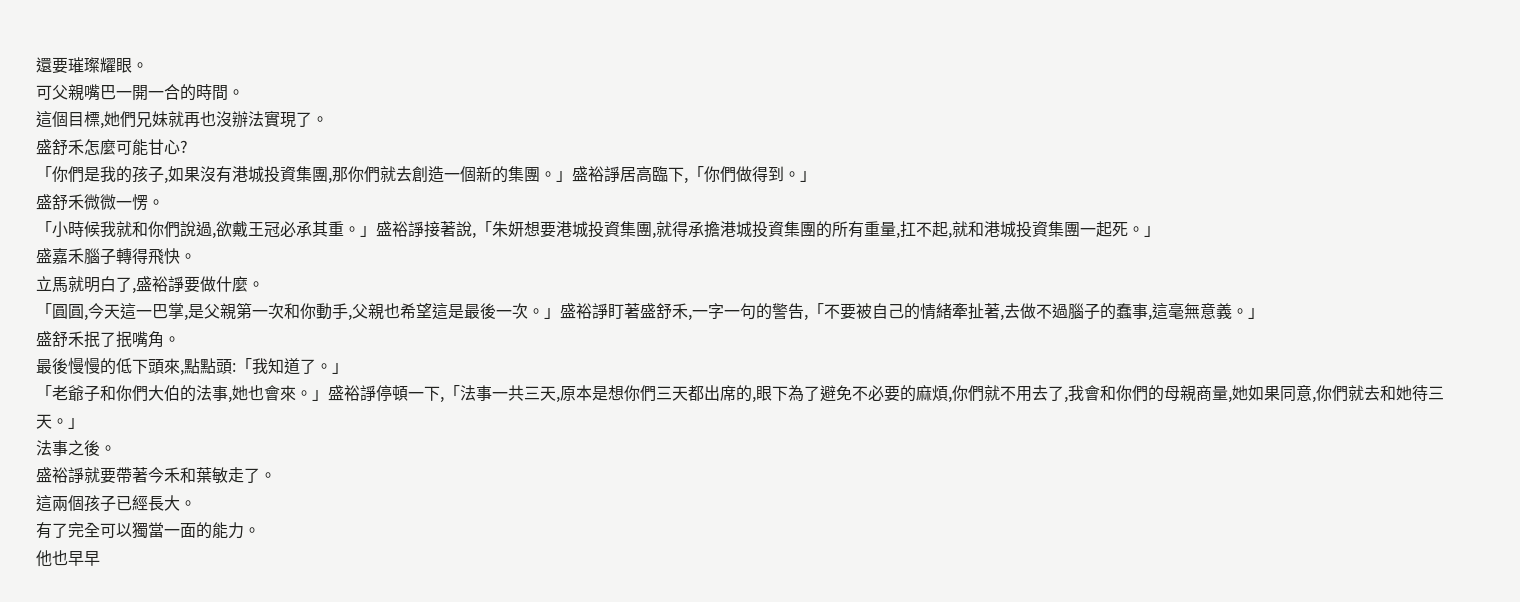還要璀璨耀眼。
可父親嘴巴一開一合的時間。
這個目標,她們兄妹就再也沒辦法實現了。
盛舒禾怎麼可能甘心?
「你們是我的孩子,如果沒有港城投資集團,那你們就去創造一個新的集團。」盛裕諍居高臨下,「你們做得到。」
盛舒禾微微一愣。
「小時候我就和你們說過,欲戴王冠必承其重。」盛裕諍接著說,「朱妍想要港城投資集團,就得承擔港城投資集團的所有重量,扛不起,就和港城投資集團一起死。」
盛嘉禾腦子轉得飛快。
立馬就明白了,盛裕諍要做什麼。
「圓圓,今天這一巴掌,是父親第一次和你動手,父親也希望這是最後一次。」盛裕諍盯著盛舒禾,一字一句的警告,「不要被自己的情緒牽扯著,去做不過腦子的蠢事,這毫無意義。」
盛舒禾抿了抿嘴角。
最後慢慢的低下頭來,點點頭:「我知道了。」
「老爺子和你們大伯的法事,她也會來。」盛裕諍停頓一下,「法事一共三天,原本是想你們三天都出席的,眼下為了避免不必要的麻煩,你們就不用去了,我會和你們的母親商量,她如果同意,你們就去和她待三天。」
法事之後。
盛裕諍就要帶著今禾和葉敏走了。
這兩個孩子已經長大。
有了完全可以獨當一面的能力。
他也早早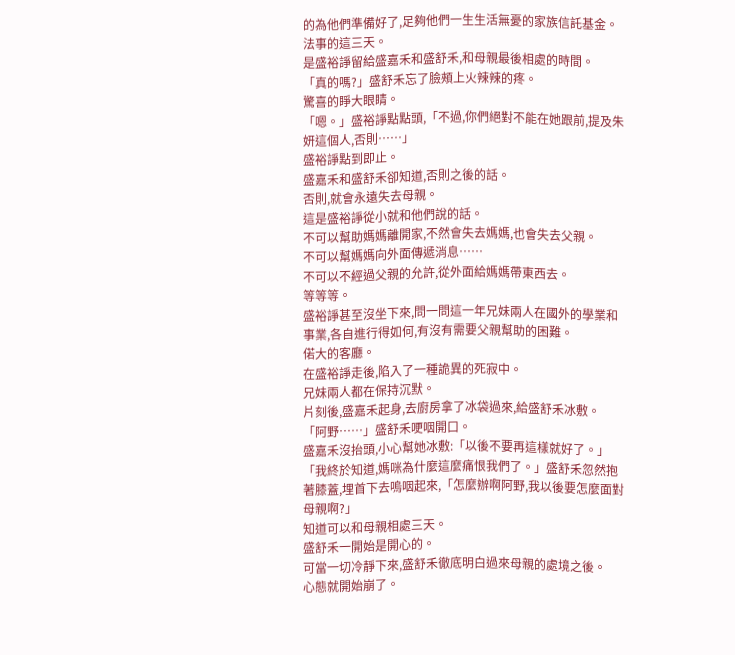的為他們準備好了,足夠他們一生生活無憂的家族信託基金。
法事的這三天。
是盛裕諍留給盛嘉禾和盛舒禾,和母親最後相處的時間。
「真的嗎?」盛舒禾忘了臉頰上火辣辣的疼。
驚喜的睜大眼睛。
「嗯。」盛裕諍點點頭,「不過,你們絕對不能在她跟前,提及朱妍這個人,否則……」
盛裕諍點到即止。
盛嘉禾和盛舒禾卻知道,否則之後的話。
否則,就會永遠失去母親。
這是盛裕諍從小就和他們說的話。
不可以幫助媽媽離開家,不然會失去媽媽,也會失去父親。
不可以幫媽媽向外面傳遞消息……
不可以不經過父親的允許,從外面給媽媽帶東西去。
等等等。
盛裕諍甚至沒坐下來,問一問這一年兄妹兩人在國外的學業和事業,各自進行得如何,有沒有需要父親幫助的困難。
偌大的客廳。
在盛裕諍走後,陷入了一種詭異的死寂中。
兄妹兩人都在保持沉默。
片刻後,盛嘉禾起身,去廚房拿了冰袋過來,給盛舒禾冰敷。
「阿野……」盛舒禾哽咽開口。
盛嘉禾沒抬頭,小心幫她冰敷:「以後不要再這樣就好了。」
「我終於知道,媽咪為什麼這麼痛恨我們了。」盛舒禾忽然抱著膝蓋,埋首下去嗚咽起來,「怎麼辦啊阿野,我以後要怎麼面對母親啊?」
知道可以和母親相處三天。
盛舒禾一開始是開心的。
可當一切冷靜下來,盛舒禾徹底明白過來母親的處境之後。
心態就開始崩了。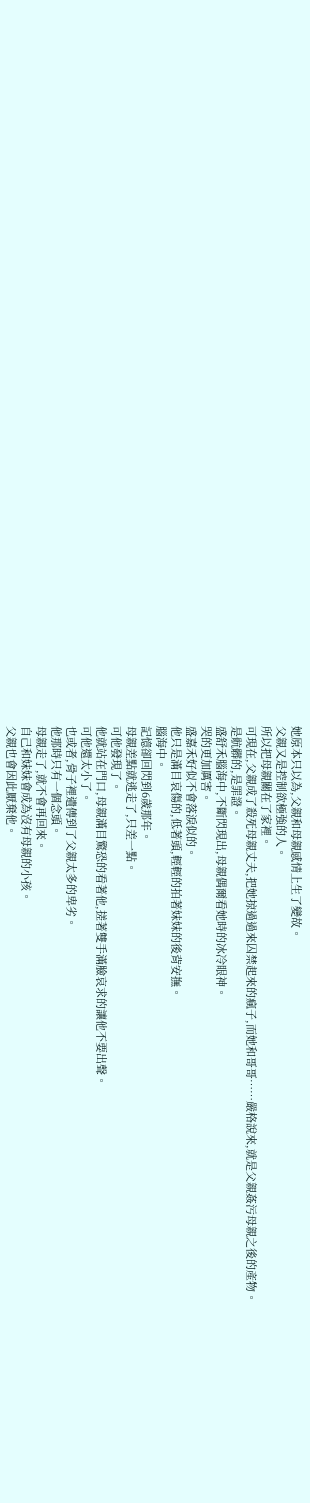她原本只以為,父親和母親感情上生了變故。
父親又是控制欲極強的人。
所以把母親關在了家裡。
可現在,父親成了殺死母親丈夫,把她掠過過來囚禁起來的瘋子,而她和哥哥……嚴格說來,就是父親姦污母親之後的產物。
是骯髒的,是罪證。
盛舒禾腦海中,不斷閃現出,母親偶爾看她時的冰冷眼神。
哭的更加厲害。
盛嘉禾好似不會落淚似的。
他只是滿目哀傷的,低著頭,輕輕的拍著妹妹的後背安撫。
腦海中。
記憶卻回閃到6歲那年。
母親差點就逃走了,只差一點。
可他發現了。
他就站在門口,母親滿目驚恐的看著他,搓著雙手滿臉哀求的讓他不要出聲。
可他還太小了。
也或者,骨子裡遺傳到了父親太多的卑劣。
他那時只有一個念頭。
母親走了,就不會再回來。
自己和妹妹會成為沒有母親的小孩。
父親也會因此厭棄他。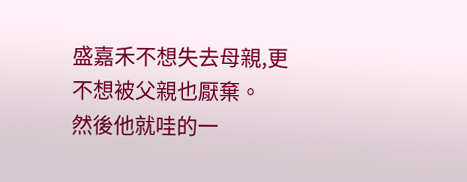盛嘉禾不想失去母親,更不想被父親也厭棄。
然後他就哇的一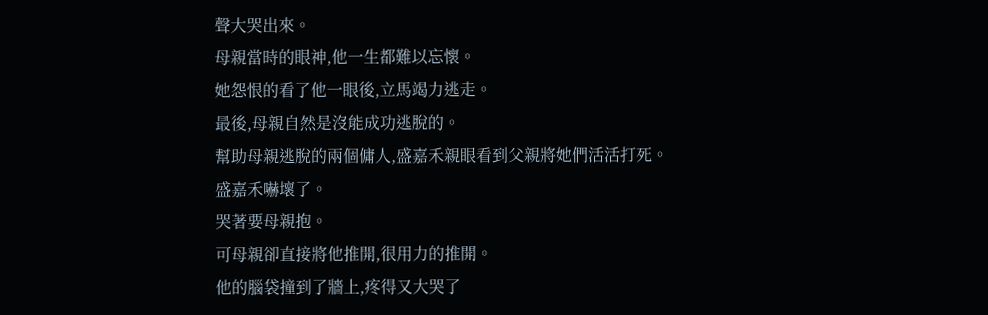聲大哭出來。
母親當時的眼神,他一生都難以忘懷。
她怨恨的看了他一眼後,立馬竭力逃走。
最後,母親自然是沒能成功逃脫的。
幫助母親逃脫的兩個傭人,盛嘉禾親眼看到父親將她們活活打死。
盛嘉禾嚇壞了。
哭著要母親抱。
可母親卻直接將他推開,很用力的推開。
他的腦袋撞到了牆上,疼得又大哭了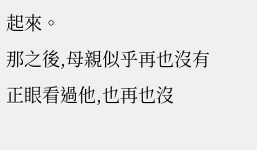起來。
那之後,母親似乎再也沒有正眼看過他,也再也沒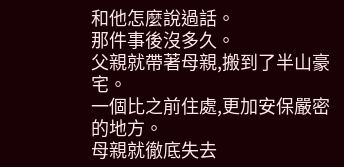和他怎麼說過話。
那件事後沒多久。
父親就帶著母親,搬到了半山豪宅。
一個比之前住處,更加安保嚴密的地方。
母親就徹底失去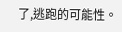了,逃跑的可能性。